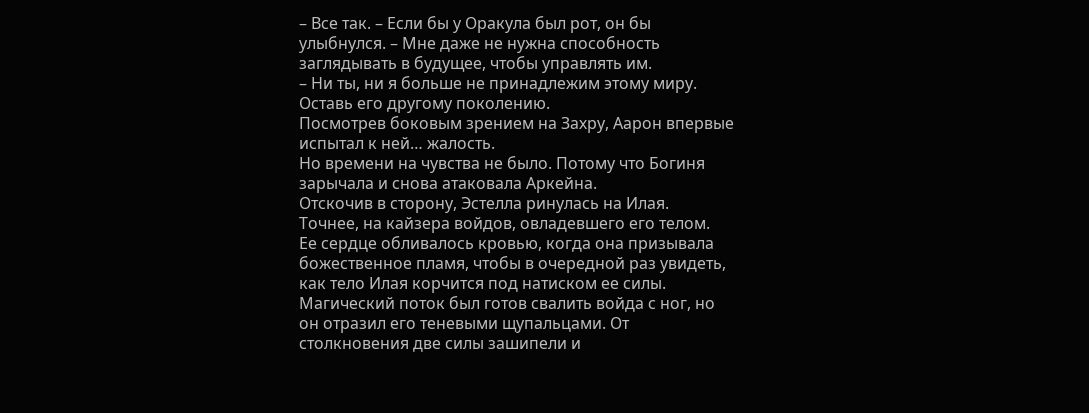– Все так. – Если бы у Оракула был рот, он бы улыбнулся. – Мне даже не нужна способность заглядывать в будущее, чтобы управлять им.
– Ни ты, ни я больше не принадлежим этому миру. Оставь его другому поколению.
Посмотрев боковым зрением на Захру, Аарон впервые испытал к ней… жалость.
Но времени на чувства не было. Потому что Богиня зарычала и снова атаковала Аркейна.
Отскочив в сторону, Эстелла ринулась на Илая.
Точнее, на кайзера войдов, овладевшего его телом.
Ее сердце обливалось кровью, когда она призывала божественное пламя, чтобы в очередной раз увидеть, как тело Илая корчится под натиском ее силы.
Магический поток был готов свалить войда с ног, но он отразил его теневыми щупальцами. От столкновения две силы зашипели и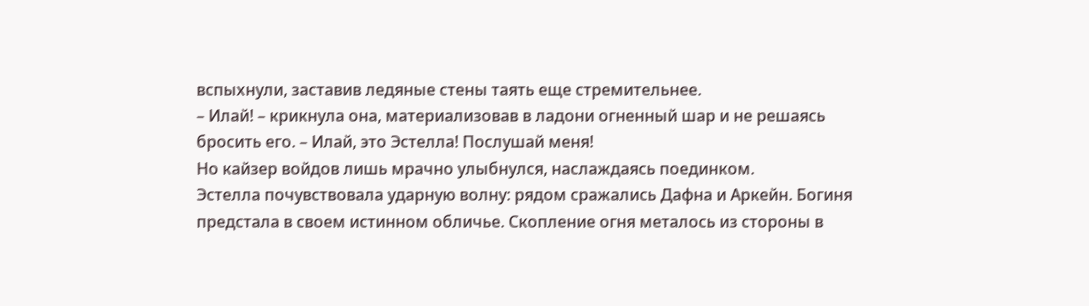вспыхнули, заставив ледяные стены таять еще стремительнее.
– Илай! – крикнула она, материализовав в ладони огненный шар и не решаясь бросить его. – Илай, это Эстелла! Послушай меня!
Но кайзер войдов лишь мрачно улыбнулся, наслаждаясь поединком.
Эстелла почувствовала ударную волну: рядом сражались Дафна и Аркейн. Богиня предстала в своем истинном обличье. Скопление огня металось из стороны в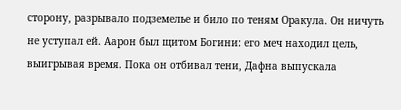сторону, разрывало подземелье и било по теням Оракула. Он ничуть не уступал ей. Аарон был щитом Богини: его меч находил цель, выигрывая время. Пока он отбивал тени, Дафна выпускала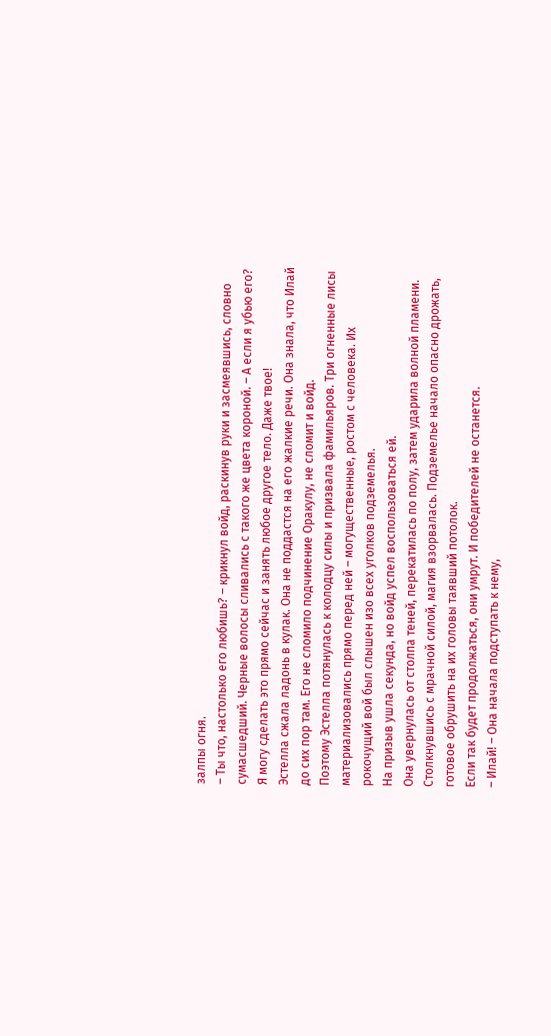залпы огня.
– Ты что, настолько его любишь? – крикнул войд, раскинув руки и засмеявшись, словно сумасшедший. Черные волосы сливались с такого же цвета короной. – А если я убью его? Я могу сделать это прямо сейчас и занять любое другое тело. Даже твое!
Эстелла сжала ладонь в кулак. Она не поддастся на его жалкие речи. Она знала, что Илай до сих пор там. Его не сломило подчинение Оракулу, не сломит и войд.
Поэтому Эстелла потянулась к колодцу силы и призвала фамильяров. Три огненные лисы материализовались прямо перед ней – могущественные, ростом с человека. Их рокочущий вой был слышен изо всех уголков подземелья.
На призыв ушла секунда, но войд успел воспользоваться ей.
Она увернулась от столпа теней, перекатилась по полу, затем ударила волной пламени. Столкнувшись с мрачной силой, магия взорвалась. Подземелье начало опасно дрожать, готовое обрушить на их головы таявший потолок.
Если так будет продолжаться, они умрут. И победителей не останется.
– Илай! – Она начала подступать к нему,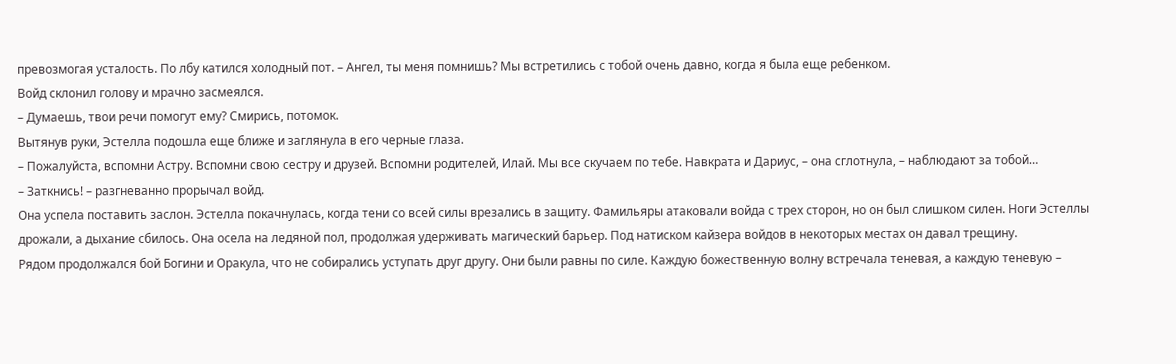превозмогая усталость. По лбу катился холодный пот. – Ангел, ты меня помнишь? Мы встретились с тобой очень давно, когда я была еще ребенком.
Войд склонил голову и мрачно засмеялся.
– Думаешь, твои речи помогут ему? Смирись, потомок.
Вытянув руки, Эстелла подошла еще ближе и заглянула в его черные глаза.
– Пожалуйста, вспомни Астру. Вспомни свою сестру и друзей. Вспомни родителей, Илай. Мы все скучаем по тебе. Навкрата и Дариус, – она сглотнула, – наблюдают за тобой…
– Заткнись! – разгневанно прорычал войд.
Она успела поставить заслон. Эстелла покачнулась, когда тени со всей силы врезались в защиту. Фамильяры атаковали войда с трех сторон, но он был слишком силен. Ноги Эстеллы дрожали, а дыхание сбилось. Она осела на ледяной пол, продолжая удерживать магический барьер. Под натиском кайзера войдов в некоторых местах он давал трещину.
Рядом продолжался бой Богини и Оракула, что не собирались уступать друг другу. Они были равны по силе. Каждую божественную волну встречала теневая, а каждую теневую –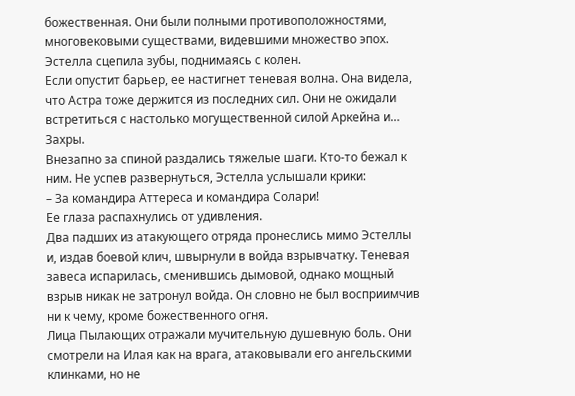божественная. Они были полными противоположностями, многовековыми существами, видевшими множество эпох.
Эстелла сцепила зубы, поднимаясь с колен.
Если опустит барьер, ее настигнет теневая волна. Она видела, что Астра тоже держится из последних сил. Они не ожидали встретиться с настолько могущественной силой Аркейна и… Захры.
Внезапно за спиной раздались тяжелые шаги. Кто-то бежал к ним. Не успев развернуться, Эстелла услышали крики:
– За командира Аттереса и командира Солари!
Ее глаза распахнулись от удивления.
Два падших из атакующего отряда пронеслись мимо Эстеллы и, издав боевой клич, швырнули в войда взрывчатку. Теневая завеса испарилась, сменившись дымовой, однако мощный взрыв никак не затронул войда. Он словно не был восприимчив ни к чему, кроме божественного огня.
Лица Пылающих отражали мучительную душевную боль. Они смотрели на Илая как на врага, атаковывали его ангельскими клинками, но не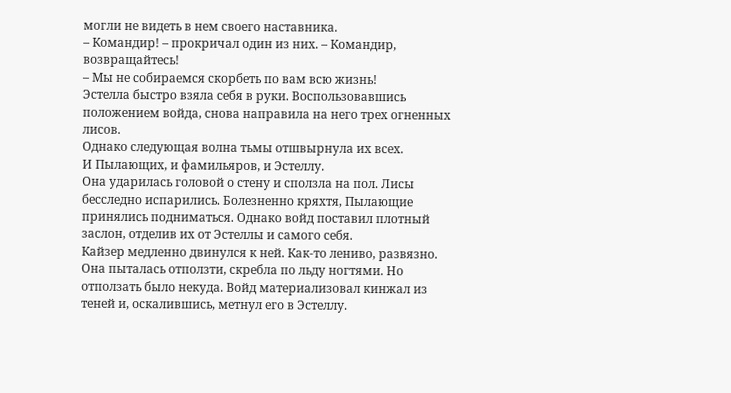могли не видеть в нем своего наставника.
– Командир! – прокричал один из них. – Командир, возвращайтесь!
– Мы не собираемся скорбеть по вам всю жизнь!
Эстелла быстро взяла себя в руки. Воспользовавшись положением войда, снова направила на него трех огненных лисов.
Однако следующая волна тьмы отшвырнула их всех.
И Пылающих, и фамильяров, и Эстеллу.
Она ударилась головой о стену и сползла на пол. Лисы бесследно испарились. Болезненно кряхтя, Пылающие принялись подниматься. Однако войд поставил плотный заслон, отделив их от Эстеллы и самого себя.
Кайзер медленно двинулся к ней. Как-то лениво, развязно. Она пыталась отползти, скребла по льду ногтями. Но отползать было некуда. Войд материализовал кинжал из теней и, оскалившись, метнул его в Эстеллу.